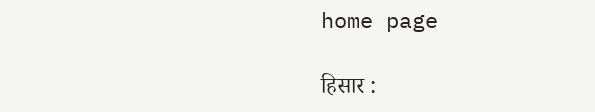home page

हिसार :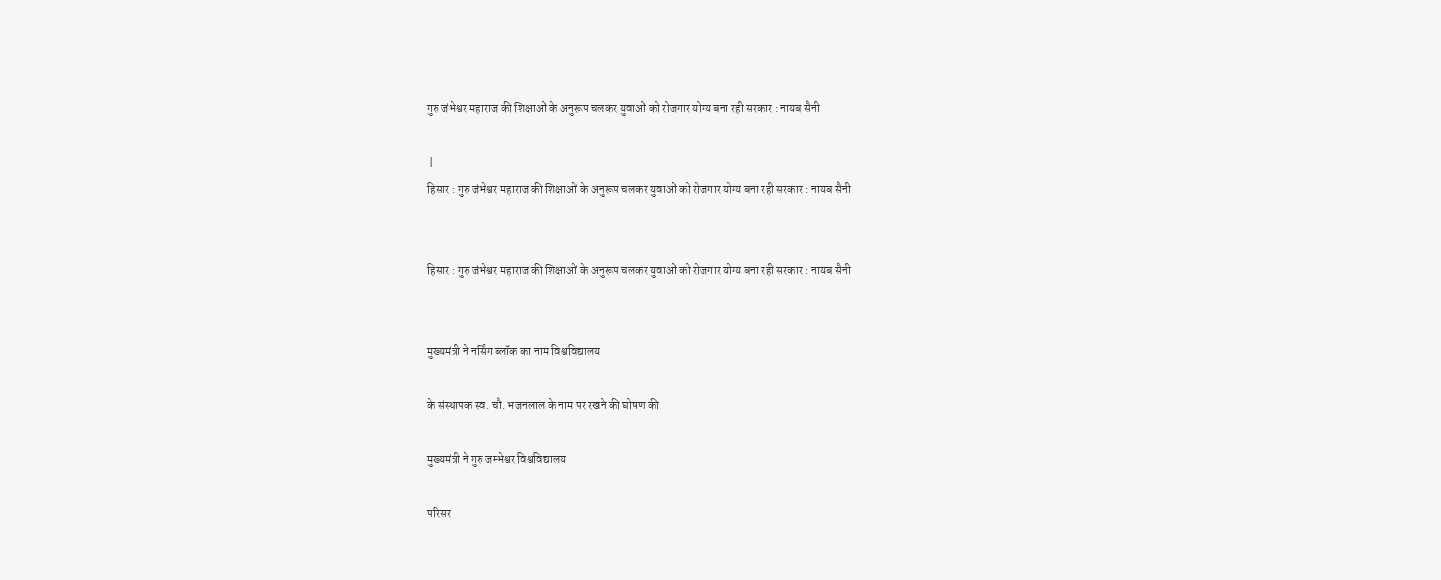गुरु जंभेश्वर महाराज की शिक्षाओं के अनुरूप चलकर युवाओं को रोजगार योग्य बना रही सरकार : नायब सैनी

 |
हिसार : गुरु जंभेश्वर महाराज की शिक्षाओं के अनुरूप चलकर युवाओं को रोजगार योग्य बना रही सरकार : नायब सैनी


हिसार : गुरु जंभेश्वर महाराज की शिक्षाओं के अनुरूप चलकर युवाओं को रोजगार योग्य बना रही सरकार : नायब सैनी


मुख्यमंत्री ने नर्सिंग ब्लॉक का नाम विश्वविद्यालय

के संस्थापक स्व. चौ. भजनलाल के नाम पर रखने की घोषण की

मुख्यमंत्री ने गुरु जम्भेश्वर विश्वविद्यालय

परिसर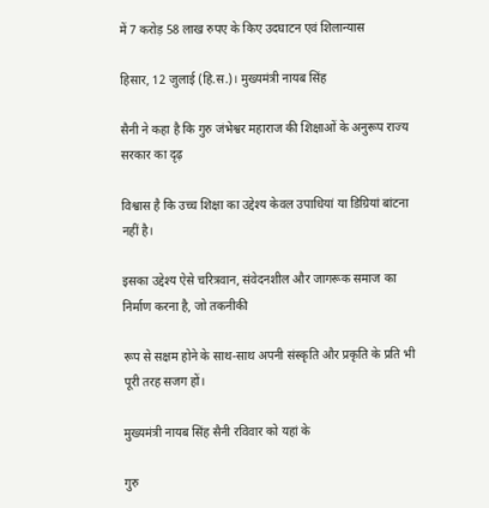में 7 करोड़ 58 लाख रुपए के किए उदघाटन एवं शिलान्यास

हिसार, 12 जुलाई (हि.स.)। मुख्यमंत्री नायब सिंह

सैनी ने कहा है कि गुरु जंभेश्वर महाराज की शिक्षाओं के अनुरूप राज्य सरकार का दृढ़

विश्वास है कि उच्च शिक्षा का उद्देश्य केवल उपाधियां या डिग्रियां बांटना नहीं है।

इसका उद्देश्य ऐसे चरित्रवान, संवेदनशील और जागरूक समाज का निर्माण करना है, जो तकनीकी

रूप से सक्षम होने के साथ-साथ अपनी संस्कृति और प्रकृति के प्रति भी पूरी तरह सजग हों।

मुख्यमंत्री नायब सिंह सैनी रविवार को यहां के

गुरु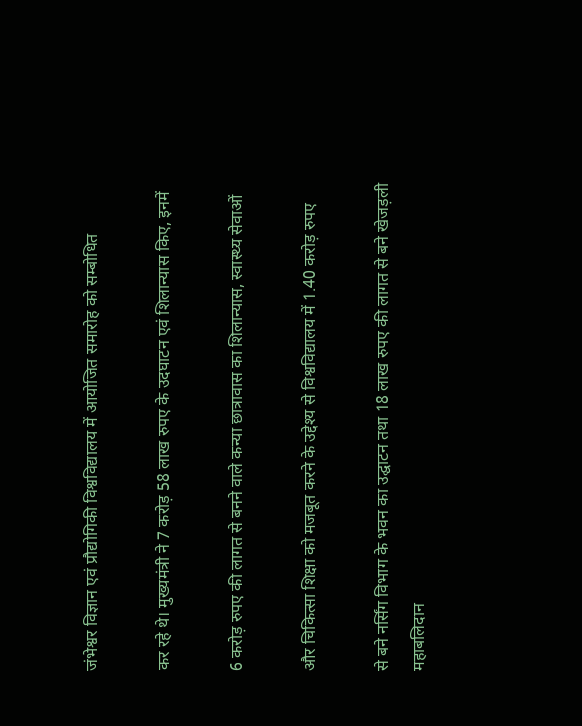जंभेश्वर विज्ञान एवं प्रौद्योगिकी विश्वविद्यालय में आयोजित समारोह को सम्बोधित

कर रहे थे। मुख्यमंत्री ने 7 करोड़ 58 लाख रुपए के उदघाटन एवं शिलान्यास किए, इनमें

6 करोड़ रुपए की लागत से बनने वाले कन्या छात्रावास का शिलान्यास, स्वास्थ्य सेवाओं

और चिकित्सा शिक्षा को मजबूत करने के उद्देश्य से विश्वविद्यालय में 1.40 करोड़ रुपए

से बने नर्सिंग विभाग के भवन का उद्घाटन तथा 18 लाख रुपए की लागत से बने खेजड़ली महाबलिदान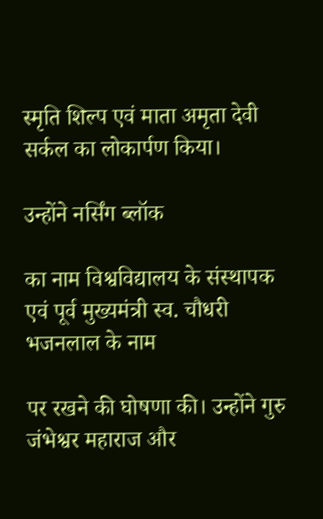स्मृति शिल्प एवं माता अमृता देवी सर्कल का लोकार्पण किया।

उन्होंने नर्सिंग ब्लॉक

का नाम विश्वविद्यालय के संस्थापक एवं पूर्व मुख्यमंत्री स्व. चौधरी भजनलाल के नाम

पर रखने की घोषणा की। उन्होंने गुरु जंभेश्वर महाराज और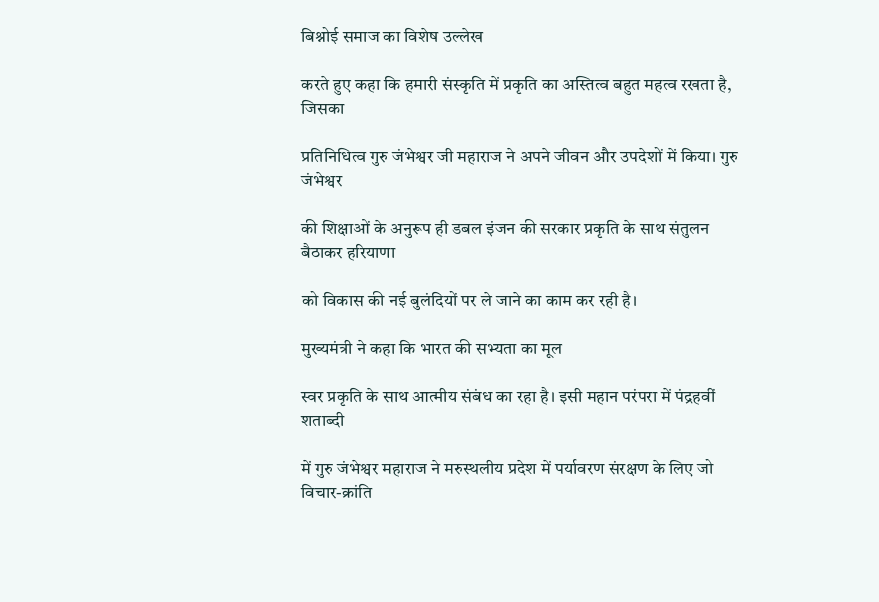बिश्नोई समाज का विशेष उल्लेख

करते हुए कहा कि हमारी संस्कृति में प्रकृति का अस्तित्व बहुत महत्व रखता है, जिसका

प्रतिनिधित्व गुरु जंभेश्वर जी महाराज ने अपने जीवन और उपदेशों में किया। गुरु जंभेश्वर

की शिक्षाओं के अनुरूप ही डबल इंजन की सरकार प्रकृति के साथ संतुलन बैठाकर हरियाणा

को विकास की नई बुलंदियों पर ले जाने का काम कर रही है।

मुख्यमंत्री ने कहा कि भारत की सभ्यता का मूल

स्वर प्रकृति के साथ आत्मीय संबंध का रहा है। इसी महान परंपरा में पंद्रहवीं शताब्दी

में गुरु जंभेश्वर महाराज ने मरुस्थलीय प्रदेश में पर्यावरण संरक्षण के लिए जो विचार-क्रांति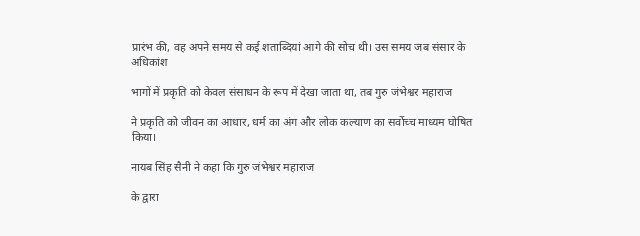प्रारंभ की, वह अपने समय से कई शताब्दियां आगे की सोच थी। उस समय जब संसार के अधिकांश

भागों में प्रकृति को केवल संसाधन के रूप में देखा जाता था, तब गुरु जंभेश्वर महाराज

ने प्रकृति को जीवन का आधार, धर्म का अंग और लोक कल्याण का सर्वोच्च माध्यम घोषित किया।

नायब सिंह सैनी ने कहा कि गुरु जंभेश्वर महाराज

के द्वारा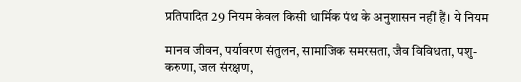प्रतिपादित 29 नियम केवल किसी धार्मिक पंथ के अनुशासन नहीं हैं। ये नियम

मानव जीवन, पर्यावरण संतुलन, सामाजिक समरसता, जैव विविधता, पशु-करुणा, जल संरक्षण,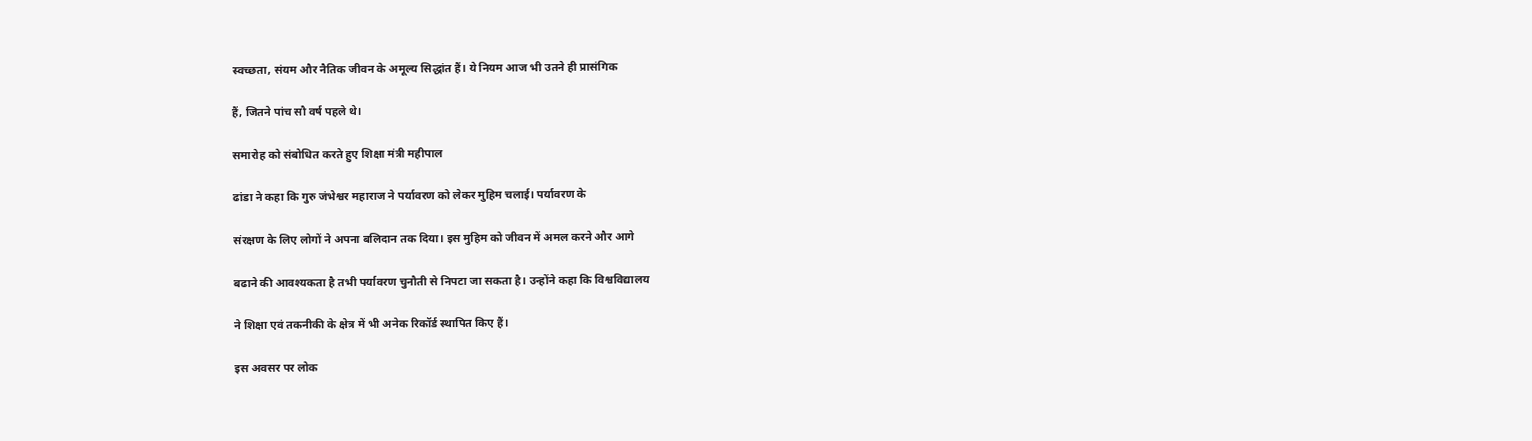स्वच्छता, संयम और नैतिक जीवन के अमूल्य सिद्धांत हैं। ये नियम आज भी उतने ही प्रासंगिक

हैं, जितने पांच सौ वर्ष पहले थे।

समारोह को संबोधित करते हुए शिक्षा मंत्री महीपाल

ढांडा ने कहा कि गुरु जंभेश्वर महाराज ने पर्यावरण को लेकर मुहिम चलाई। पर्यावरण के

संरक्षण के लिए लोगों ने अपना बलिदान तक दिया। इस मुहिम को जीवन में अमल करने और आगे

बढाने की आवश्यकता है तभी पर्यावरण चुनौती से निपटा जा सकता है। उन्होंने कहा कि विश्वविद्यालय

ने शिक्षा एवं तकनीकी के क्षेत्र में भी अनेक रिकॉर्ड स्थापित किए हैं।

इस अवसर पर लोक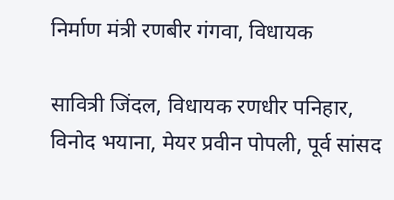निर्माण मंत्री रणबीर गंगवा, विधायक

सावित्री जिंदल, विधायक रणधीर पनिहार, विनोद भयाना, मेयर प्रवीन पोपली, पूर्व सांसद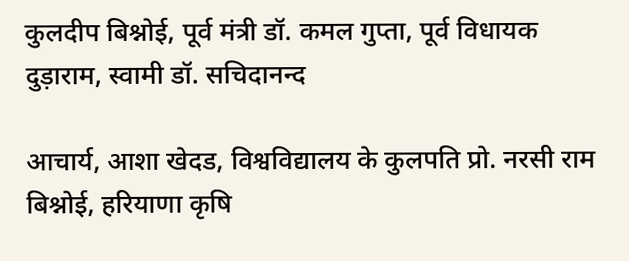कुलदीप बिश्नोई, पूर्व मंत्री डॉ. कमल गुप्ता, पूर्व विधायक दुड़ाराम, स्वामी डॉ. सचिदानन्द

आचार्य, आशा खेदड, विश्वविद्यालय के कुलपति प्रो. नरसी राम बिश्नोई, हरियाणा कृषि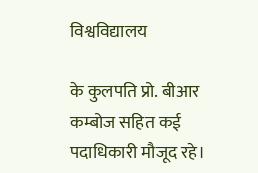विश्वविद्यालय

के कुलपति प्रो. बीआर कम्बोज सहित कई पदाधिकारी मौजूद रहे।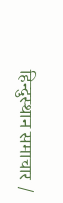हिन्दुस्थान समाचार /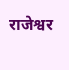राजेश्वर